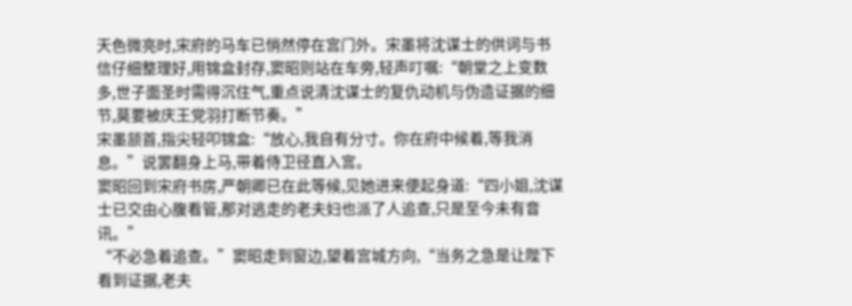天色微亮时,宋府的马车已悄然停在宫门外。宋墨将沈谋士的供词与书信仔细整理好,用锦盒封存,窦昭则站在车旁,轻声叮嘱:“朝堂之上变数多,世子面圣时需得沉住气,重点说清沈谋士的复仇动机与伪造证据的细节,莫要被庆王党羽打断节奏。”
宋墨颔首,指尖轻叩锦盒:“放心,我自有分寸。你在府中候着,等我消息。”说罢翻身上马,带着侍卫径直入宫。
窦昭回到宋府书房,严朝卿已在此等候,见她进来便起身道:“四小姐,沈谋士已交由心腹看管,那对逃走的老夫妇也派了人追查,只是至今未有音讯。”
“不必急着追查。”窦昭走到窗边,望着宫城方向,“当务之急是让陛下看到证据,老夫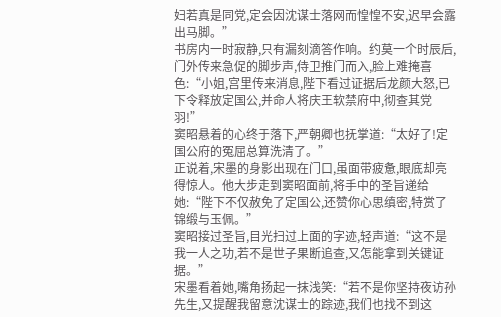妇若真是同党,定会因沈谋士落网而惶惶不安,迟早会露出马脚。”
书房内一时寂静,只有漏刻滴答作响。约莫一个时辰后,门外传来急促的脚步声,侍卫推门而入,脸上难掩喜色:“小姐,宫里传来消息,陛下看过证据后龙颜大怒,已下令释放定国公,并命人将庆王软禁府中,彻查其党羽!”
窦昭悬着的心终于落下,严朝卿也抚掌道:“太好了!定国公府的冤屈总算洗清了。”
正说着,宋墨的身影出现在门口,虽面带疲惫,眼底却亮得惊人。他大步走到窦昭面前,将手中的圣旨递给她:“陛下不仅赦免了定国公,还赞你心思缜密,特赏了锦缎与玉佩。”
窦昭接过圣旨,目光扫过上面的字迹,轻声道:“这不是我一人之功,若不是世子果断追查,又怎能拿到关键证据。”
宋墨看着她,嘴角扬起一抹浅笑:“若不是你坚持夜访孙先生,又提醒我留意沈谋士的踪迹,我们也找不到这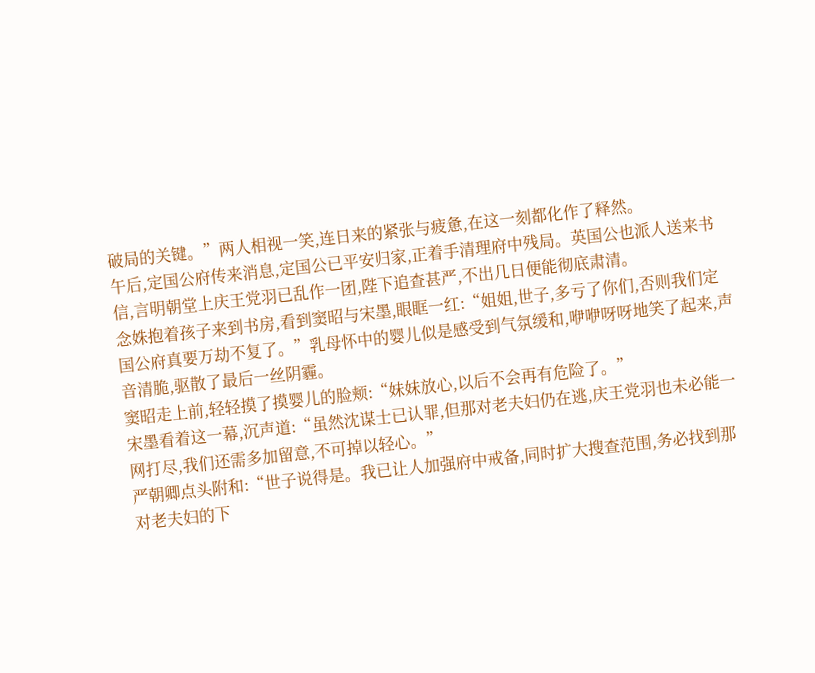破局的关键。”两人相视一笑,连日来的紧张与疲惫,在这一刻都化作了释然。
午后,定国公府传来消息,定国公已平安归家,正着手清理府中残局。英国公也派人送来书信,言明朝堂上庆王党羽已乱作一团,陛下追查甚严,不出几日便能彻底肃清。
念姝抱着孩子来到书房,看到窦昭与宋墨,眼眶一红:“姐姐,世子,多亏了你们,否则我们定国公府真要万劫不复了。”乳母怀中的婴儿似是感受到气氛缓和,咿咿呀呀地笑了起来,声音清脆,驱散了最后一丝阴霾。
窦昭走上前,轻轻摸了摸婴儿的脸颊:“妹妹放心,以后不会再有危险了。”
宋墨看着这一幕,沉声道:“虽然沈谋士已认罪,但那对老夫妇仍在逃,庆王党羽也未必能一网打尽,我们还需多加留意,不可掉以轻心。”
严朝卿点头附和:“世子说得是。我已让人加强府中戒备,同时扩大搜查范围,务必找到那对老夫妇的下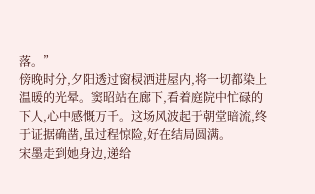落。”
傍晚时分,夕阳透过窗棂洒进屋内,将一切都染上温暖的光晕。窦昭站在廊下,看着庭院中忙碌的下人,心中感慨万千。这场风波起于朝堂暗流,终于证据确凿,虽过程惊险,好在结局圆满。
宋墨走到她身边,递给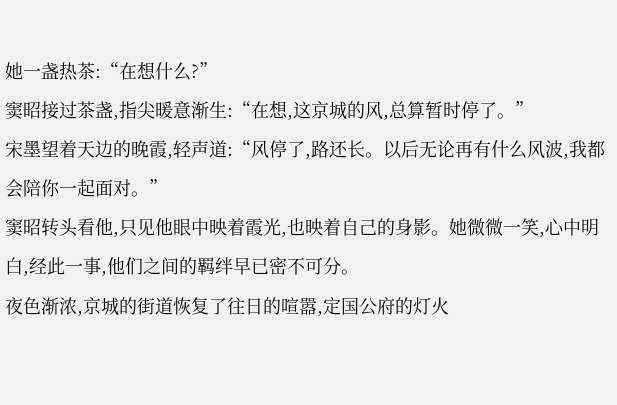她一盏热茶:“在想什么?”
窦昭接过茶盏,指尖暖意渐生:“在想,这京城的风,总算暂时停了。”
宋墨望着天边的晚霞,轻声道:“风停了,路还长。以后无论再有什么风波,我都会陪你一起面对。”
窦昭转头看他,只见他眼中映着霞光,也映着自己的身影。她微微一笑,心中明白,经此一事,他们之间的羁绊早已密不可分。
夜色渐浓,京城的街道恢复了往日的喧嚣,定国公府的灯火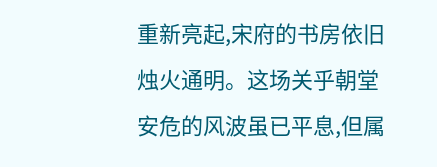重新亮起,宋府的书房依旧烛火通明。这场关乎朝堂安危的风波虽已平息,但属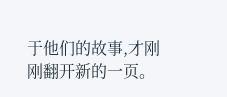于他们的故事,才刚刚翻开新的一页。